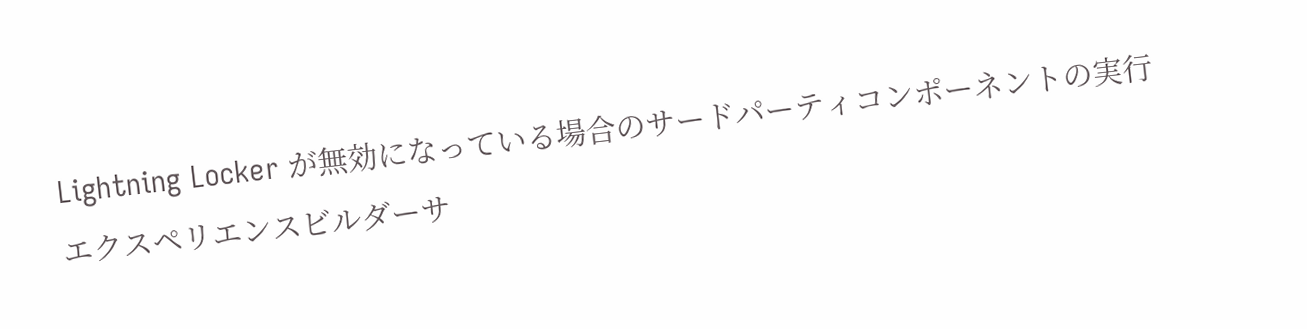Lightning Locker が無効になっている場合のサードパーティコンポーネントの実行
エクスペリエンスビルダーサ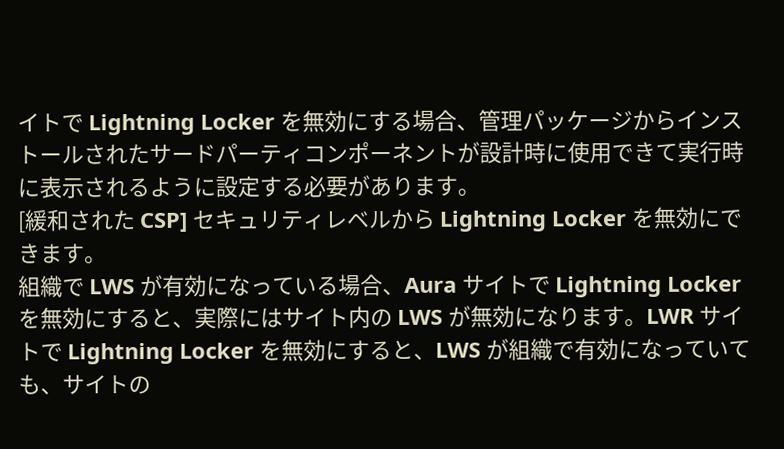イトで Lightning Locker を無効にする場合、管理パッケージからインストールされたサードパーティコンポーネントが設計時に使用できて実行時に表示されるように設定する必要があります。
[緩和された CSP] セキュリティレベルから Lightning Locker を無効にできます。
組織で LWS が有効になっている場合、Aura サイトで Lightning Locker を無効にすると、実際にはサイト内の LWS が無効になります。LWR サイトで Lightning Locker を無効にすると、LWS が組織で有効になっていても、サイトの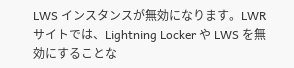LWS インスタンスが無効になります。LWR サイトでは、Lightning Locker や LWS を無効にすることな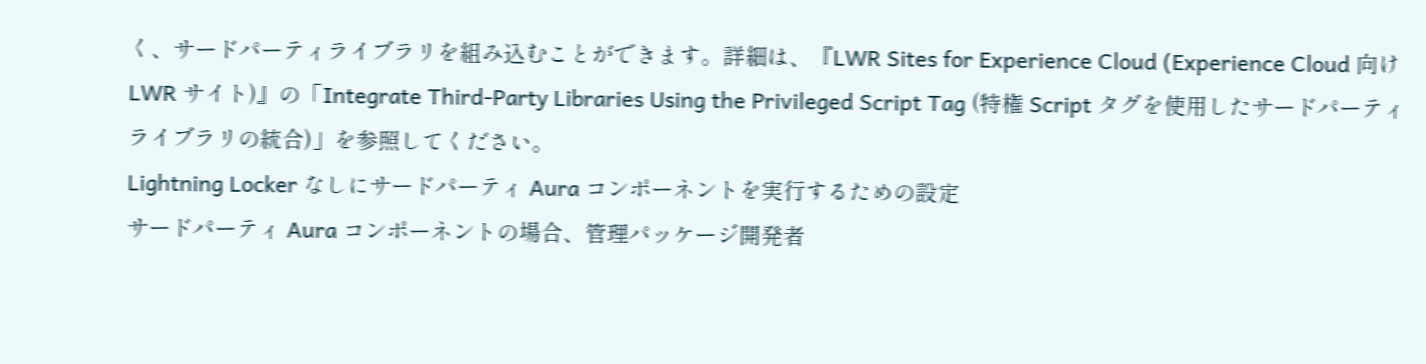く、サードパーティライブラリを組み込むことができます。詳細は、『LWR Sites for Experience Cloud (Experience Cloud 向け LWR サイト)』の「Integrate Third-Party Libraries Using the Privileged Script Tag (特権 Script タグを使用したサードパーティライブラリの統合)」を参照してください。
Lightning Locker なしにサードパーティ Aura コンポーネントを実行するための設定
サードパーティ Aura コンポーネントの場合、管理パッケージ開発者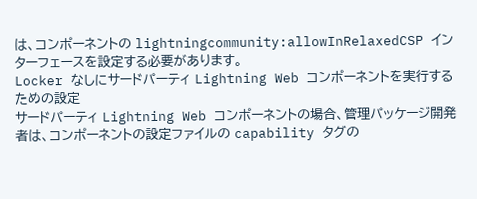は、コンポーネントの lightningcommunity:allowInRelaxedCSP インターフェースを設定する必要があります。
Locker なしにサードパーティ Lightning Web コンポーネントを実行するための設定
サードパーティ Lightning Web コンポーネントの場合、管理パッケージ開発者は、コンポーネントの設定ファイルの capability タグの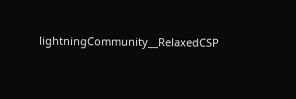lightningCommunity__RelaxedCSP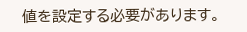値を設定する必要があります。